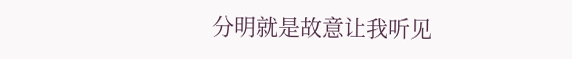分明就是故意让我听见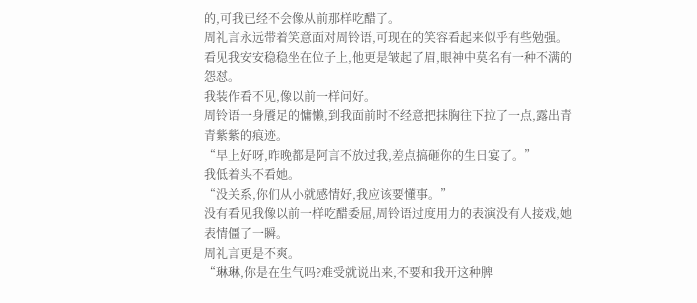的,可我已经不会像从前那样吃醋了。
周礼言永远带着笑意面对周铃语,可现在的笑容看起来似乎有些勉强。
看见我安安稳稳坐在位子上,他更是皱起了眉,眼神中莫名有一种不满的怨怼。
我装作看不见,像以前一样问好。
周铃语一身餍足的慵懒,到我面前时不经意把抹胸往下拉了一点,露出青青紫紫的痕迹。
“早上好呀,昨晚都是阿言不放过我,差点搞砸你的生日宴了。”
我低着头不看她。
“没关系,你们从小就感情好,我应该要懂事。”
没有看见我像以前一样吃醋委屈,周铃语过度用力的表演没有人接戏,她表情僵了一瞬。
周礼言更是不爽。
“琳琳,你是在生气吗?难受就说出来,不要和我开这种脾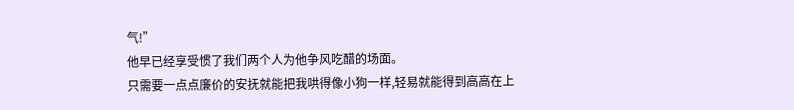气!”
他早已经享受惯了我们两个人为他争风吃醋的场面。
只需要一点点廉价的安抚就能把我哄得像小狗一样,轻易就能得到高高在上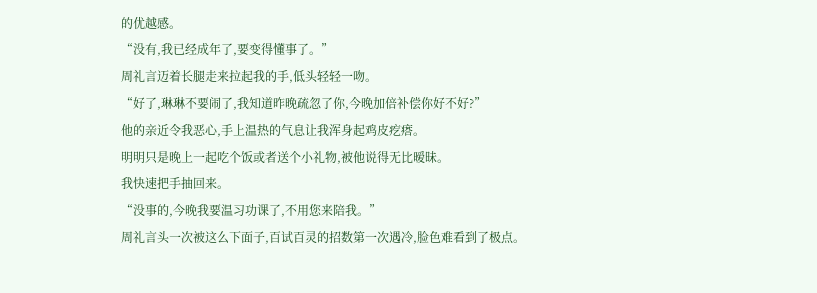的优越感。
“没有,我已经成年了,要变得懂事了。”
周礼言迈着长腿走来拉起我的手,低头轻轻一吻。
“好了,琳琳不要闹了,我知道昨晚疏忽了你,今晚加倍补偿你好不好?”
他的亲近令我恶心,手上温热的气息让我浑身起鸡皮疙瘩。
明明只是晚上一起吃个饭或者送个小礼物,被他说得无比暧昧。
我快速把手抽回来。
“没事的,今晚我要温习功课了,不用您来陪我。”
周礼言头一次被这么下面子,百试百灵的招数第一次遇冷,脸色难看到了极点。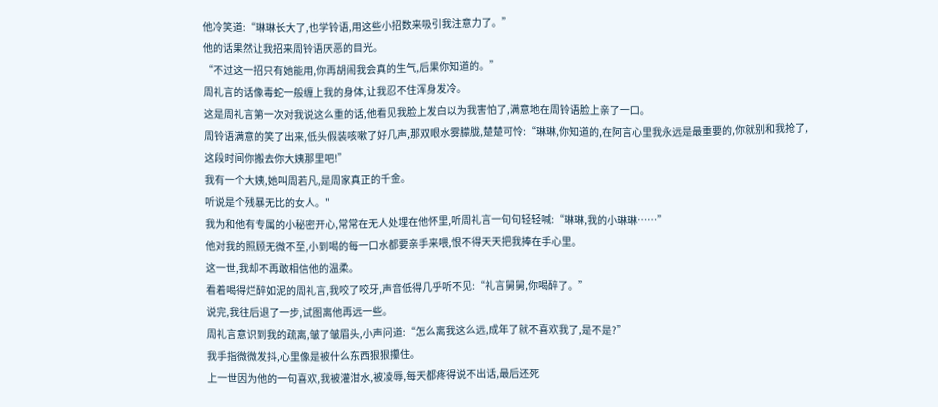他冷笑道:“琳琳长大了,也学铃语,用这些小招数来吸引我注意力了。”
他的话果然让我招来周铃语厌恶的目光。
“不过这一招只有她能用,你再胡闹我会真的生气,后果你知道的。”
周礼言的话像毒蛇一般缠上我的身体,让我忍不住浑身发冷。
这是周礼言第一次对我说这么重的话,他看见我脸上发白以为我害怕了,满意地在周铃语脸上亲了一口。
周铃语满意的笑了出来,低头假装咳嗽了好几声,那双眼水雾朦胧,楚楚可怜:“琳琳,你知道的,在阿言心里我永远是最重要的,你就别和我抢了,这段时间你搬去你大姨那里吧!”
我有一个大姨,她叫周若凡,是周家真正的千金。
听说是个残暴无比的女人。"
我为和他有专属的小秘密开心,常常在无人处埋在他怀里,听周礼言一句句轻轻喊:“琳琳,我的小琳琳……”
他对我的照顾无微不至,小到喝的每一口水都要亲手来喂,恨不得天天把我捧在手心里。
这一世,我却不再敢相信他的温柔。
看着喝得烂醉如泥的周礼言,我咬了咬牙,声音低得几乎听不见:“礼言舅舅,你喝醉了。”
说完,我往后退了一步,试图离他再远一些。
周礼言意识到我的疏离,皱了皱眉头,小声问道:“怎么离我这么远,成年了就不喜欢我了,是不是?”
我手指微微发抖,心里像是被什么东西狠狠攥住。
上一世因为他的一句喜欢,我被灌泔水,被凌辱,每天都疼得说不出话,最后还死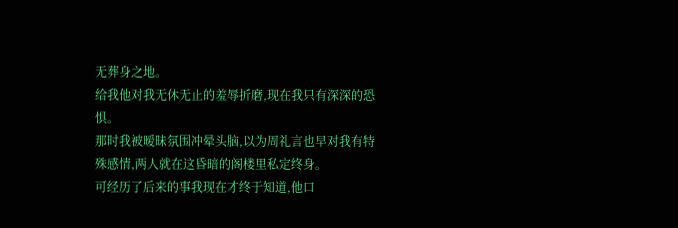无葬身之地。
给我他对我无休无止的羞辱折磨,现在我只有深深的恐惧。
那时我被暧昧氛围冲晕头脑,以为周礼言也早对我有特殊感情,两人就在这昏暗的阁楼里私定终身。
可经历了后来的事我现在才终于知道,他口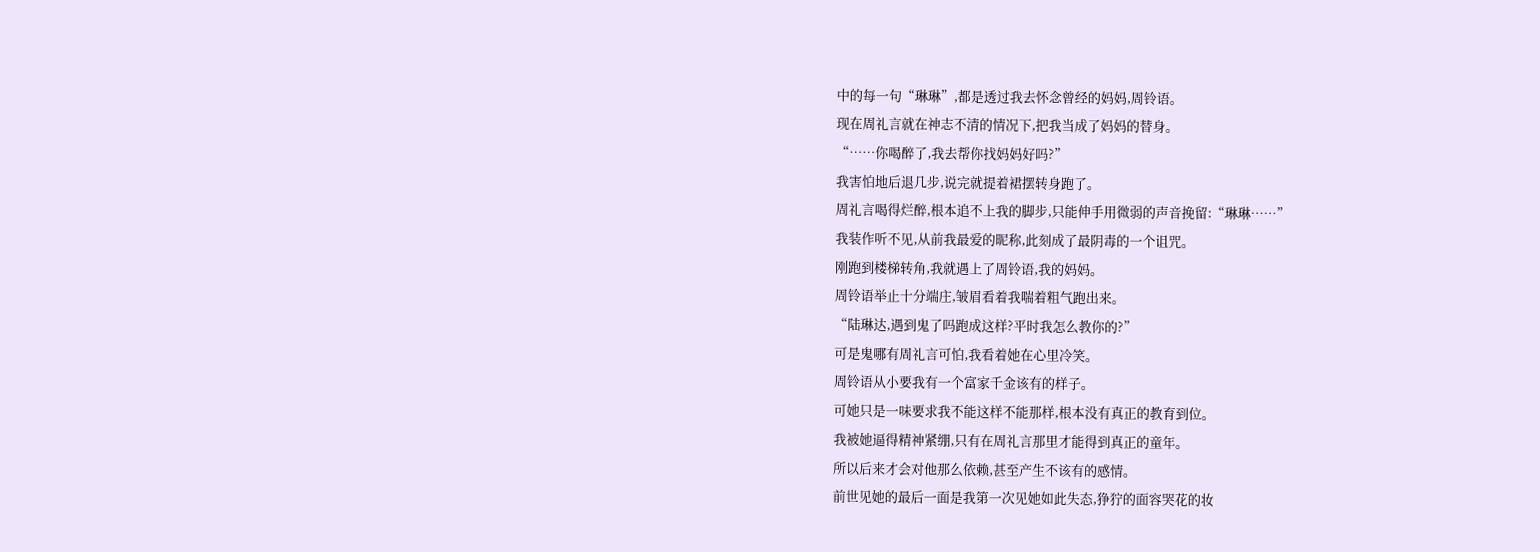中的每一句“琳琳”,都是透过我去怀念曾经的妈妈,周铃语。
现在周礼言就在神志不清的情况下,把我当成了妈妈的替身。
“……你喝醉了,我去帮你找妈妈好吗?”
我害怕地后退几步,说完就提着裙摆转身跑了。
周礼言喝得烂醉,根本追不上我的脚步,只能伸手用微弱的声音挽留:“琳琳……”
我装作听不见,从前我最爱的昵称,此刻成了最阴毒的一个诅咒。
刚跑到楼梯转角,我就遇上了周铃语,我的妈妈。
周铃语举止十分端庄,皱眉看着我喘着粗气跑出来。
“陆琳达,遇到鬼了吗跑成这样?平时我怎么教你的?”
可是鬼哪有周礼言可怕,我看着她在心里冷笑。
周铃语从小要我有一个富家千金该有的样子。
可她只是一味要求我不能这样不能那样,根本没有真正的教育到位。
我被她逼得精神紧绷,只有在周礼言那里才能得到真正的童年。
所以后来才会对他那么依赖,甚至产生不该有的感情。
前世见她的最后一面是我第一次见她如此失态,狰狞的面容哭花的妆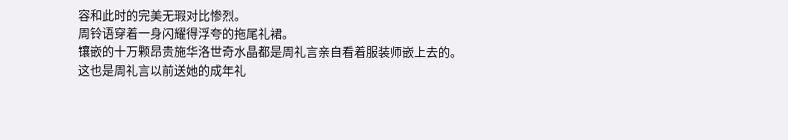容和此时的完美无瑕对比惨烈。
周铃语穿着一身闪耀得浮夸的拖尾礼裙。
镶嵌的十万颗昂贵施华洛世奇水晶都是周礼言亲自看着服装师嵌上去的。
这也是周礼言以前送她的成年礼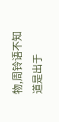物,周铃语不知道是出于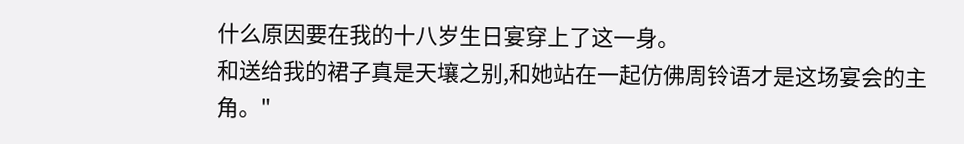什么原因要在我的十八岁生日宴穿上了这一身。
和送给我的裙子真是天壤之别,和她站在一起仿佛周铃语才是这场宴会的主角。"